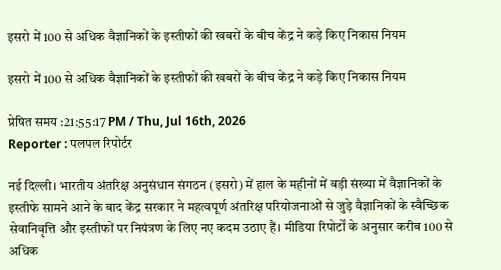इसरो में 100 से अधिक वैज्ञानिकों के इस्तीफों की खबरों के बीच केंद्र ने कड़े किए निकास नियम

इसरो में 100 से अधिक वैज्ञानिकों के इस्तीफों की खबरों के बीच केंद्र ने कड़े किए निकास नियम

प्रेषित समय :21:55:17 PM / Thu, Jul 16th, 2026
Reporter : पलपल रिपोर्टर

नई दिल्ली। भारतीय अंतरिक्ष अनुसंधान संगठन (इसरो) में हाल के महीनों में बड़ी संख्या में वैज्ञानिकों के इस्तीफे सामने आने के बाद केंद्र सरकार ने महत्वपूर्ण अंतरिक्ष परियोजनाओं से जुड़े वैज्ञानिकों के स्वैच्छिक सेवानिवृत्ति और इस्तीफों पर नियंत्रण के लिए नए कदम उठाए हैं। मीडिया रिपोर्टों के अनुसार करीब 100 से अधिक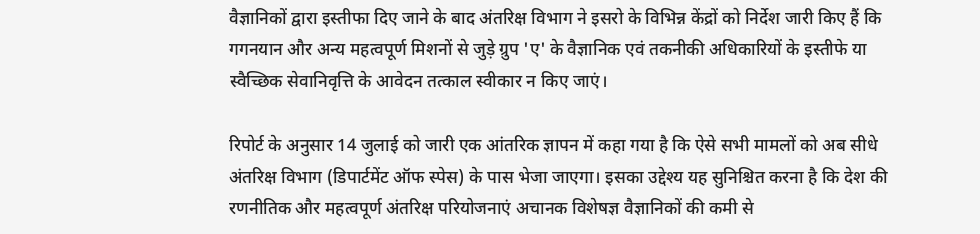वैज्ञानिकों द्वारा इस्तीफा दिए जाने के बाद अंतरिक्ष विभाग ने इसरो के विभिन्न केंद्रों को निर्देश जारी किए हैं कि गगनयान और अन्य महत्वपूर्ण मिशनों से जुड़े ग्रुप 'ए' के वैज्ञानिक एवं तकनीकी अधिकारियों के इस्तीफे या स्वैच्छिक सेवानिवृत्ति के आवेदन तत्काल स्वीकार न किए जाएं।

रिपोर्ट के अनुसार 14 जुलाई को जारी एक आंतरिक ज्ञापन में कहा गया है कि ऐसे सभी मामलों को अब सीधे अंतरिक्ष विभाग (डिपार्टमेंट ऑफ स्पेस) के पास भेजा जाएगा। इसका उद्देश्य यह सुनिश्चित करना है कि देश की रणनीतिक और महत्वपूर्ण अंतरिक्ष परियोजनाएं अचानक विशेषज्ञ वैज्ञानिकों की कमी से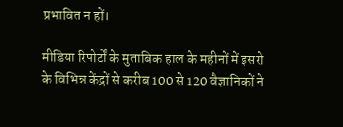प्रभावित न हों।

मीडिया रिपोर्टों के मुताबिक हाल के महीनों में इसरो के विभिन्न केंद्रों से करीब 100 से 120 वैज्ञानिकों ने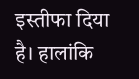इस्तीफा दिया है। हालांकि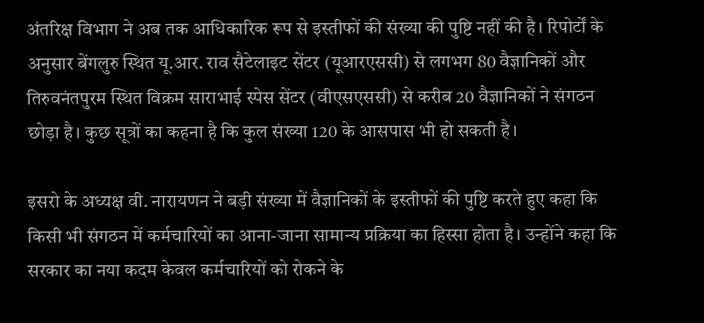अंतरिक्ष विभाग ने अब तक आधिकारिक रूप से इस्तीफों की संख्या की पुष्टि नहीं की है। रिपोर्टों के अनुसार बेंगलुरु स्थित यू.आर. राव सैटेलाइट सेंटर (यूआरएससी) से लगभग 80 वैज्ञानिकों और तिरुवनंतपुरम स्थित विक्रम साराभाई स्पेस सेंटर (वीएसएससी) से करीब 20 वैज्ञानिकों ने संगठन छोड़ा है। कुछ सूत्रों का कहना है कि कुल संख्या 120 के आसपास भी हो सकती है।

इसरो के अध्यक्ष वी. नारायणन ने बड़ी संख्या में वैज्ञानिकों के इस्तीफों की पुष्टि करते हुए कहा कि किसी भी संगठन में कर्मचारियों का आना-जाना सामान्य प्रक्रिया का हिस्सा होता है। उन्होंने कहा कि सरकार का नया कदम केवल कर्मचारियों को रोकने के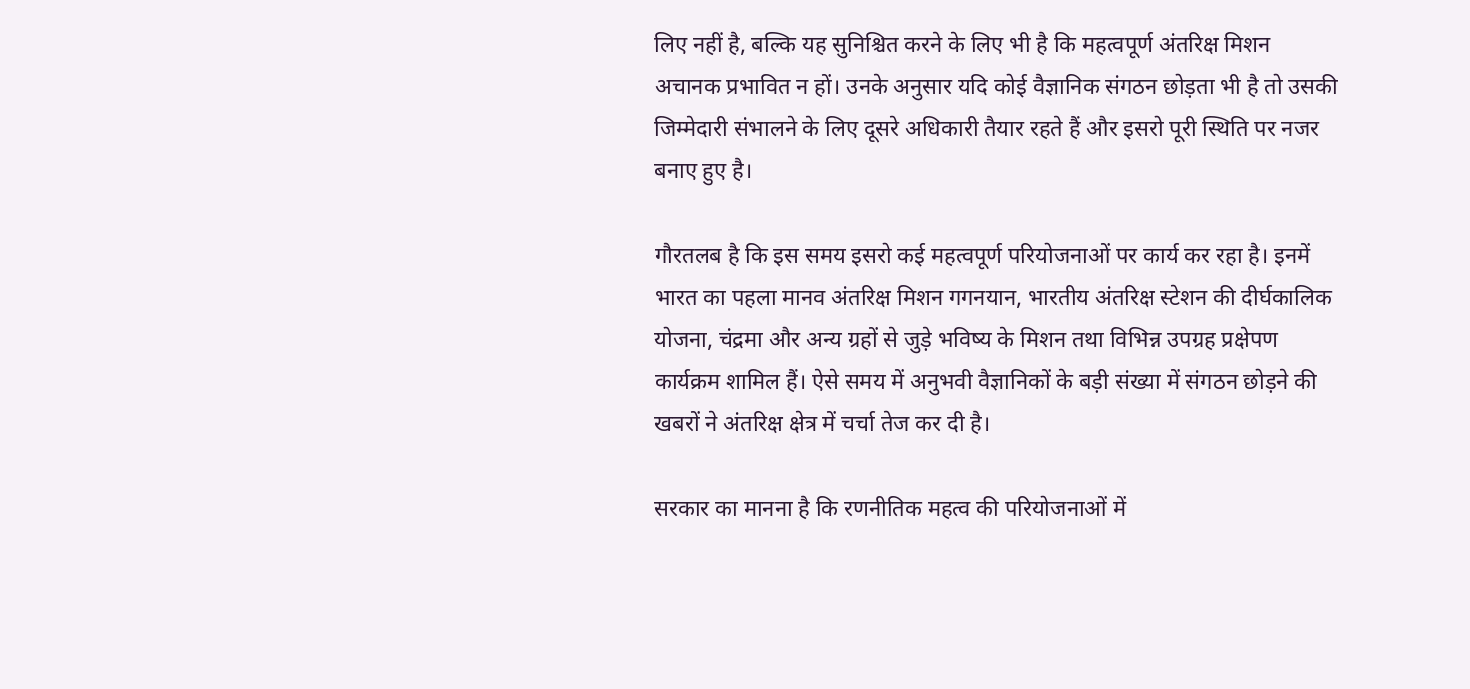लिए नहीं है, बल्कि यह सुनिश्चित करने के लिए भी है कि महत्वपूर्ण अंतरिक्ष मिशन अचानक प्रभावित न हों। उनके अनुसार यदि कोई वैज्ञानिक संगठन छोड़ता भी है तो उसकी जिम्मेदारी संभालने के लिए दूसरे अधिकारी तैयार रहते हैं और इसरो पूरी स्थिति पर नजर बनाए हुए है।

गौरतलब है कि इस समय इसरो कई महत्वपूर्ण परियोजनाओं पर कार्य कर रहा है। इनमें भारत का पहला मानव अंतरिक्ष मिशन गगनयान, भारतीय अंतरिक्ष स्टेशन की दीर्घकालिक योजना, चंद्रमा और अन्य ग्रहों से जुड़े भविष्य के मिशन तथा विभिन्न उपग्रह प्रक्षेपण कार्यक्रम शामिल हैं। ऐसे समय में अनुभवी वैज्ञानिकों के बड़ी संख्या में संगठन छोड़ने की खबरों ने अंतरिक्ष क्षेत्र में चर्चा तेज कर दी है।

सरकार का मानना है कि रणनीतिक महत्व की परियोजनाओं में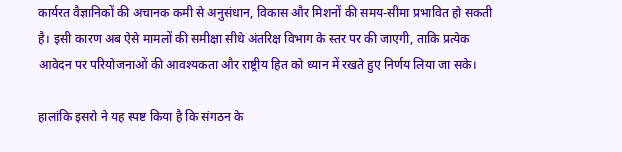कार्यरत वैज्ञानिकों की अचानक कमी से अनुसंधान, विकास और मिशनों की समय-सीमा प्रभावित हो सकती है। इसी कारण अब ऐसे मामलों की समीक्षा सीधे अंतरिक्ष विभाग के स्तर पर की जाएगी, ताकि प्रत्येक आवेदन पर परियोजनाओं की आवश्यकता और राष्ट्रीय हित को ध्यान में रखते हुए निर्णय लिया जा सके।

हालांकि इसरो ने यह स्पष्ट किया है कि संगठन के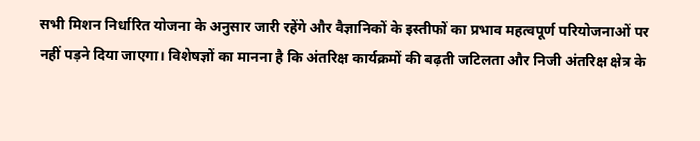सभी मिशन निर्धारित योजना के अनुसार जारी रहेंगे और वैज्ञानिकों के इस्तीफों का प्रभाव महत्वपूर्ण परियोजनाओं पर नहीं पड़ने दिया जाएगा। विशेषज्ञों का मानना है कि अंतरिक्ष कार्यक्रमों की बढ़ती जटिलता और निजी अंतरिक्ष क्षेत्र के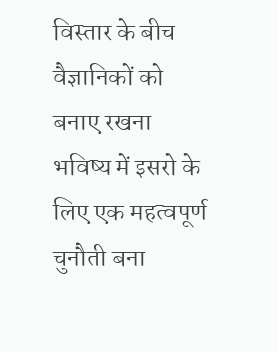विस्तार के बीच वैज्ञानिकों को बनाए रखना भविष्य में इसरो के लिए एक महत्वपूर्ण चुनौती बना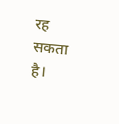रह सकता है।